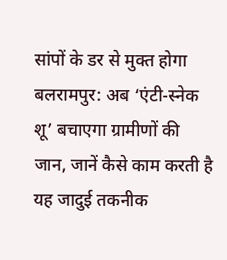सांपों के डर से मुक्त होगा बलरामपुर: अब ‘एंटी-स्नेक शू’ बचाएगा ग्रामीणों की जान, जानें कैसे काम करती है यह जादुई तकनीक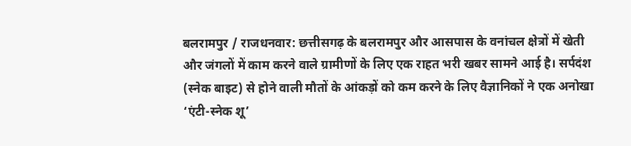बलरामपुर / राजधनवार: छत्तीसगढ़ के बलरामपुर और आसपास के वनांचल क्षेत्रों में खेती और जंगलों में काम करने वाले ग्रामीणों के लिए एक राहत भरी खबर सामने आई है। सर्पदंश (स्नेक बाइट) से होने वाली मौतों के आंकड़ों को कम करने के लिए वैज्ञानिकों ने एक अनोखा ‘एंटी-स्नेक शू’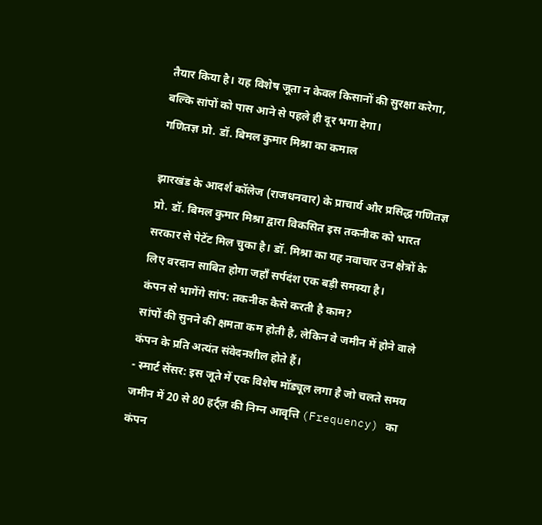तैयार किया है। यह विशेष जूता न केवल किसानों की सुरक्षा करेगा, बल्कि सांपों को पास आने से पहले ही दूर भगा देगा।
गणितज्ञ प्रो. डॉ. बिमल कुमार मिश्रा का कमाल

झारखंड के आदर्श कॉलेज (राजधनवार) के प्राचार्य और प्रसिद्ध गणितज्ञ प्रो. डॉ. बिमल कुमार मिश्रा द्वारा विकसित इस तकनीक को भारत सरकार से पेटेंट मिल चुका है। डॉ. मिश्रा का यह नवाचार उन क्षेत्रों के लिए वरदान साबित होगा जहाँ सर्पदंश एक बड़ी समस्या है।
कंपन से भागेंगे सांप: तकनीक कैसे करती है काम?
सांपों की सुनने की क्षमता कम होती है, लेकिन वे जमीन में होने वाले कंपन के प्रति अत्यंत संवेदनशील होते हैं।
- स्मार्ट सेंसर: इस जूते में एक विशेष मॉड्यूल लगा है जो चलते समय जमीन में 20 से 80 हर्ट्ज़ की निम्न आवृत्ति (Frequency) का कंपन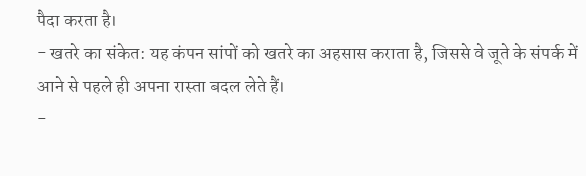पैदा करता है।
- खतरे का संकेत: यह कंपन सांपों को खतरे का अहसास कराता है, जिससे वे जूते के संपर्क में आने से पहले ही अपना रास्ता बदल लेते हैं।
-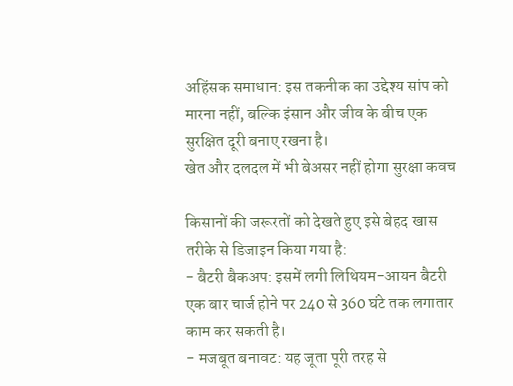अहिंसक समाधान: इस तकनीक का उद्देश्य सांप को मारना नहीं, बल्कि इंसान और जीव के बीच एक सुरक्षित दूरी बनाए रखना है।
खेत और दलदल में भी बेअसर नहीं होगा सुरक्षा कवच

किसानों की जरूरतों को देखते हुए इसे बेहद खास तरीके से डिजाइन किया गया है:
- बैटरी बैकअप: इसमें लगी लिथियम-आयन बैटरी एक बार चार्ज होने पर 240 से 360 घंटे तक लगातार काम कर सकती है।
- मजबूत बनावट: यह जूता पूरी तरह से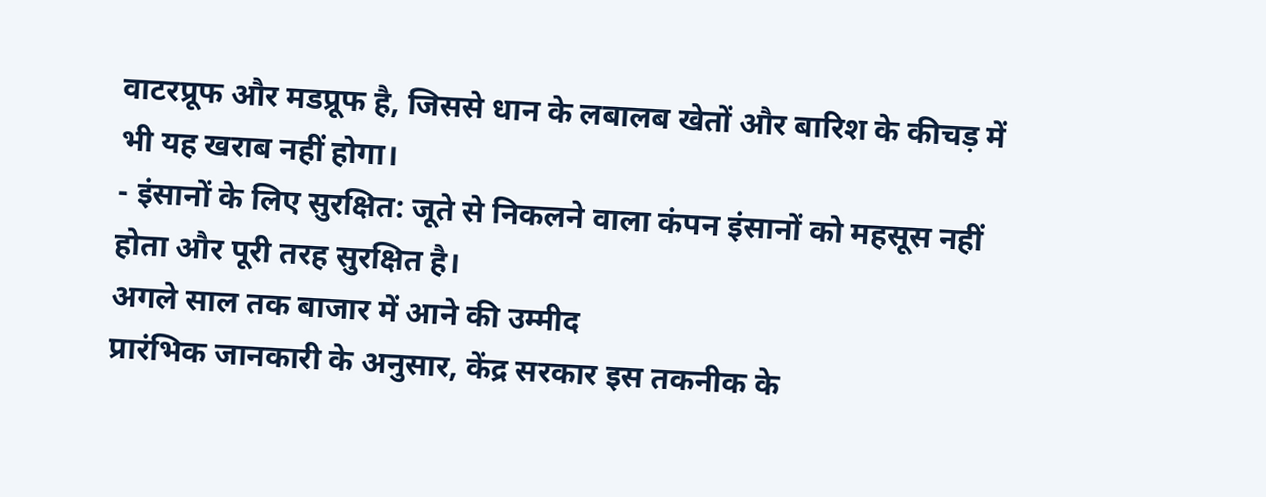वाटरप्रूफ और मडप्रूफ है, जिससे धान के लबालब खेतों और बारिश के कीचड़ में भी यह खराब नहीं होगा।
- इंसानों के लिए सुरक्षित: जूते से निकलने वाला कंपन इंसानों को महसूस नहीं होता और पूरी तरह सुरक्षित है।
अगले साल तक बाजार में आने की उम्मीद
प्रारंभिक जानकारी के अनुसार, केंद्र सरकार इस तकनीक के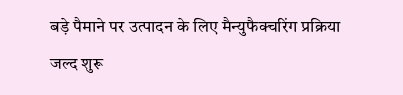बड़े पैमाने पर उत्पादन के लिए मैन्युफैक्चरिंग प्रक्रिया जल्द शुरू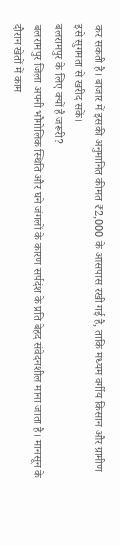कर सकती है। बाजार में इसकी अनुमानित कीमत ₹2,000 के आसपास रखी गई है, ताकि मध्यम वर्गीय किसान और ग्रामीण इसे सुगमता से खरीद सकें।
बलरामपुर के लिए क्यों है जरूरी?
बलरामपुर जिला अपनी भौगोलिक स्थिति और घने जंगलों के कारण सर्पदंश के प्रति बेहद संवेदनशील माना जाता है। मानसून के दौरान खेतों में काम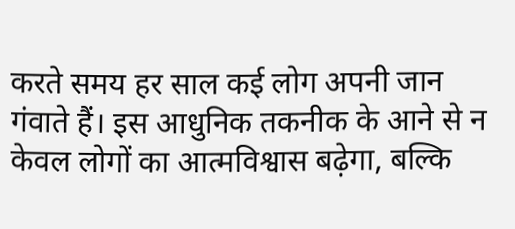करते समय हर साल कई लोग अपनी जान गंवाते हैं। इस आधुनिक तकनीक के आने से न केवल लोगों का आत्मविश्वास बढ़ेगा, बल्कि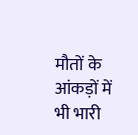मौतों के आंकड़ों में भी भारी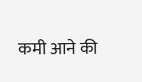कमी आने की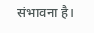संभावना है।